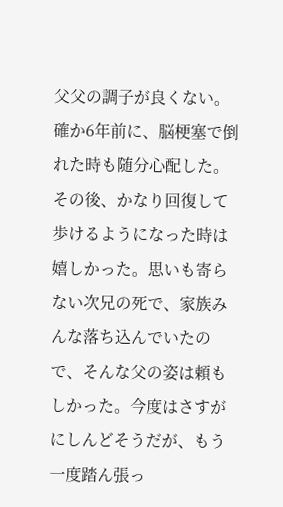父父の調子が良くない。確か6年前に、脳梗塞で倒れた時も随分心配した。その後、かなり回復して歩けるようになった時は嬉しかった。思いも寄らない次兄の死で、家族みんな落ち込んでいたので、そんな父の姿は頼もしかった。今度はさすがにしんどそうだが、もう一度踏ん張っ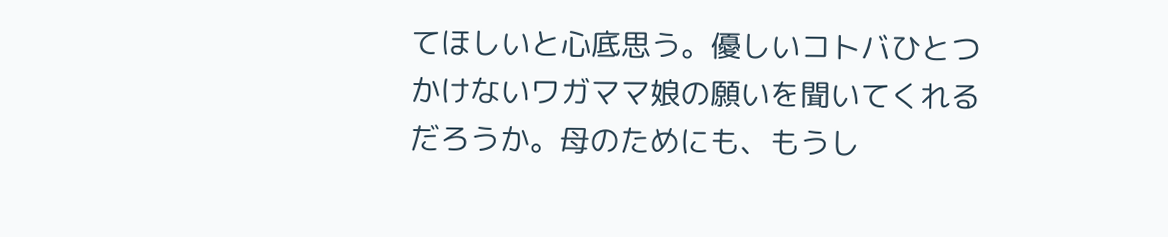てほしいと心底思う。優しいコトバひとつかけないワガママ娘の願いを聞いてくれるだろうか。母のためにも、もうし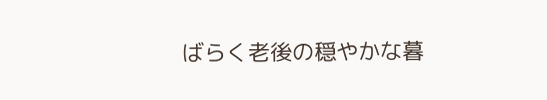ばらく老後の穏やかな暮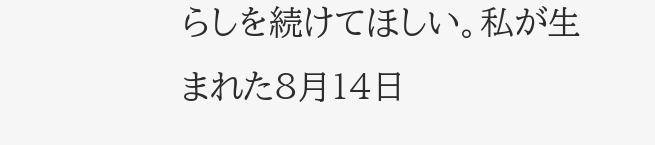らしを続けてほしい。私が生まれた8月14日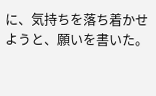に、気持ちを落ち着かせようと、願いを書いた。